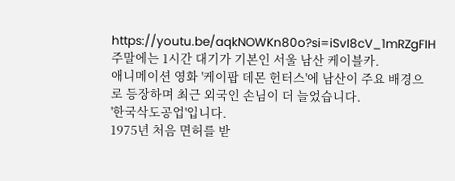https://youtu.be/aqkNOWKn80o?si=iSvI8cV_1mRZgFIH
주말에는 1시간 대기가 기본인 서울 남산 케이블카.
애니메이션 영화 '케이팝 데몬 헌터스'에 남산이 주요 배경으로 등장하며 최근 외국인 손님이 더 늘었습니다.
'한국삭도공업'입니다.
1975년 처음 면허를 받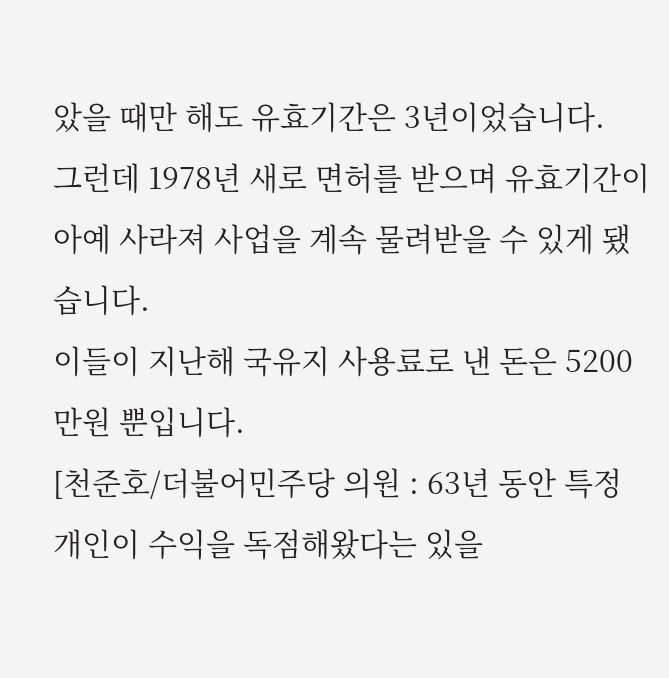았을 때만 해도 유효기간은 3년이었습니다.
그런데 1978년 새로 면허를 받으며 유효기간이 아예 사라져 사업을 계속 물려받을 수 있게 됐습니다.
이들이 지난해 국유지 사용료로 낸 돈은 5200만원 뿐입니다.
[천준호/더불어민주당 의원 : 63년 동안 특정 개인이 수익을 독점해왔다는 있을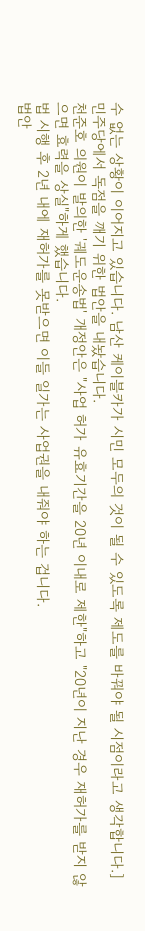수 없는 상황이 이어지고 있습니다. 남산 케이블카가 시민 모두의 것이 될 수 있도록 제도를 바꿔야 될 시점이라고 생각합니다.]
민주당에서 독점을 깨기 위한 법안을 내놨습니다.
천준호 의원이 발의한 '궤도운송법' 개정안은 "사업 허가 유효기간을 20년 이내로 제한"하고 "20년이 지난 경우 재허가를 받지 않으면 효력을 상실"하게 했습니다.
법 시행 후 2년 내에 재허가를 못받으면 이들 일가는 사업권을 내줘야 하는 겁니다.
법안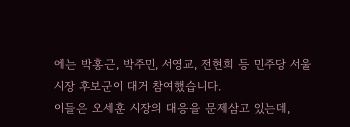에는 박홍근, 박주민, 서영교, 전현희 등 민주당 서울시장 후보군이 대거 참여했습니다.
이들은 오세훈 시장의 대응을 문제삼고 있는데,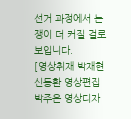선거 과정에서 논쟁이 더 커질 걸로 보입니다.
[영상취재 박재현 신동환 영상편집 박주은 영상디자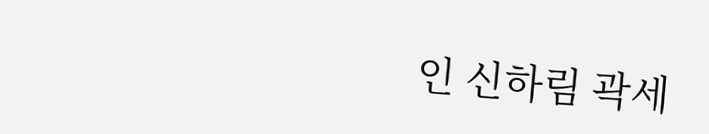인 신하림 곽세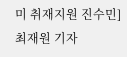미 취재지원 진수민]
최재원 기자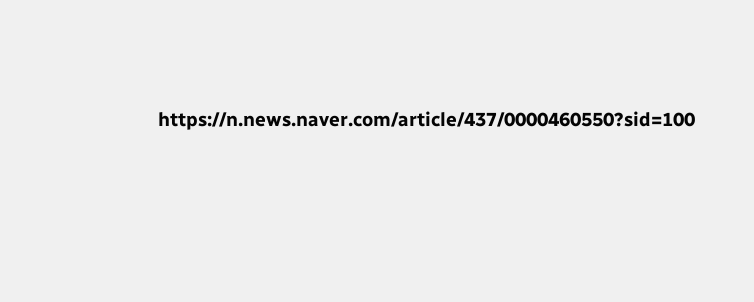https://n.news.naver.com/article/437/0000460550?sid=100